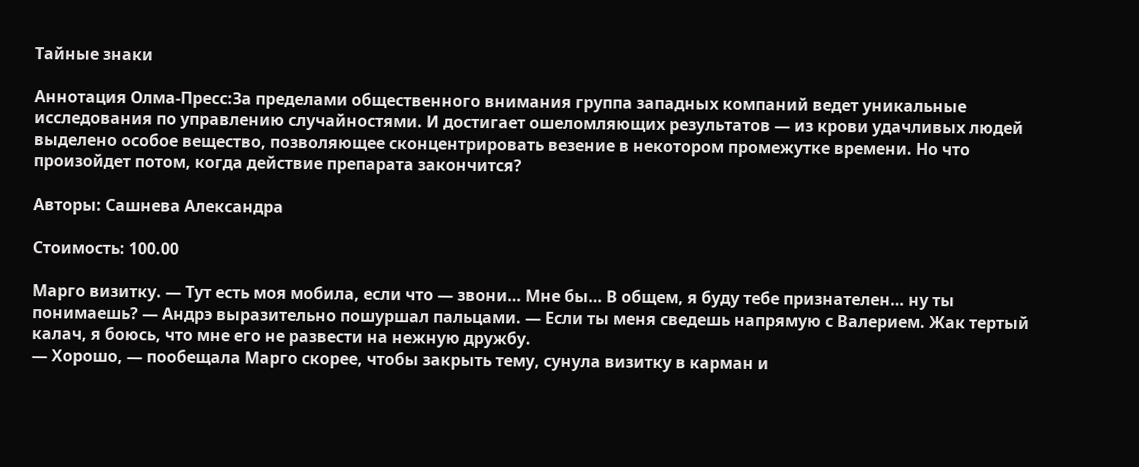Тайные знаки

Аннотация Олма-Пресс:За пределами общественного внимания группа западных компаний ведет уникальные исследования по управлению случайностями. И достигает ошеломляющих результатов — из крови удачливых людей выделено особое вещество, позволяющее сконцентрировать везение в некотором промежутке времени. Но что произойдет потом, когда действие препарата закончится?

Авторы: Сашнева Александра

Стоимость: 100.00

Марго визитку. — Тут есть моя мобила, если что — звони… Мне бы… В общем, я буду тебе признателен… ну ты понимаешь? — Андрэ выразительно пошуршал пальцами. — Если ты меня сведешь напрямую с Валерием. Жак тертый калач, я боюсь, что мне его не развести на нежную дружбу.
— Хорошо, — пообещала Марго скорее, чтобы закрыть тему, сунула визитку в карман и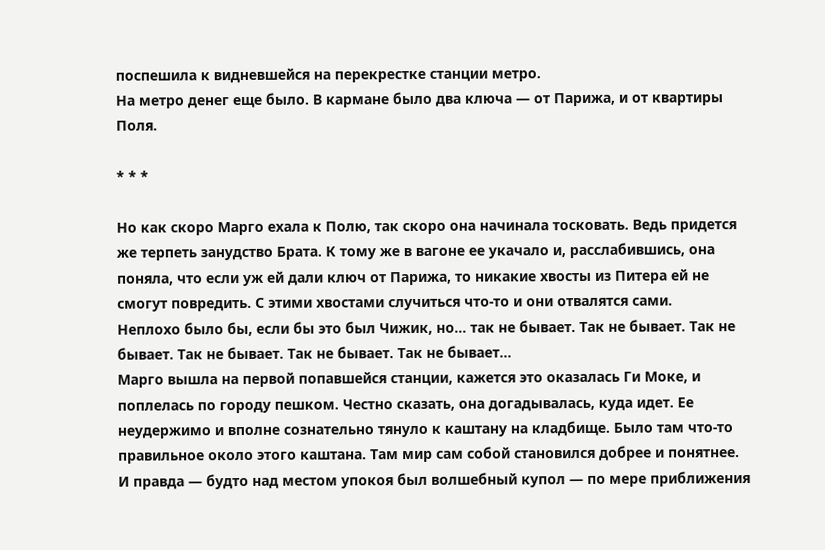поспешила к видневшейся на перекрестке станции метро.
На метро денег еще было. В кармане было два ключа — от Парижа, и от квартиры Поля.

* * *

Но как скоро Марго ехала к Полю, так скоро она начинала тосковать. Ведь придется же терпеть занудство Брата. К тому же в вагоне ее укачало и, расслабившись, она поняла, что если уж ей дали ключ от Парижа, то никакие хвосты из Питера ей не смогут повредить. С этими хвостами случиться что-то и они отвалятся сами.
Неплохо было бы, если бы это был Чижик, но… так не бывает. Так не бывает. Так не бывает. Так не бывает. Так не бывает. Так не бывает…
Марго вышла на первой попавшейся станции, кажется это оказалась Ги Моке, и поплелась по городу пешком. Честно сказать, она догадывалась, куда идет. Ее неудержимо и вполне сознательно тянуло к каштану на кладбище. Было там что-то правильное около этого каштана. Там мир сам собой становился добрее и понятнее.
И правда — будто над местом упокоя был волшебный купол — по мере приближения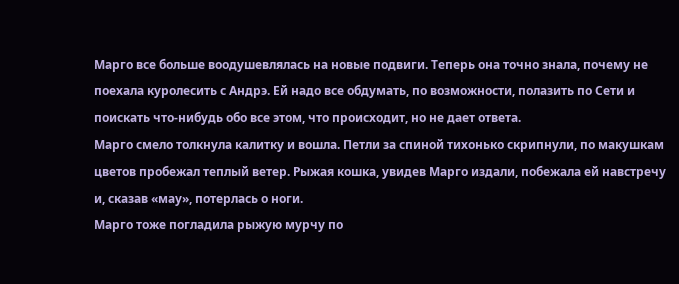Марго все больше воодушевлялась на новые подвиги. Теперь она точно знала, почему не поехала куролесить с Андрэ. Ей надо все обдумать, по возможности, полазить по Сети и поискать что-нибудь обо все этом, что происходит, но не дает ответа.
Марго смело толкнула калитку и вошла. Петли за спиной тихонько скрипнули, по макушкам цветов пробежал теплый ветер. Рыжая кошка, увидев Марго издали, побежала ей навстречу и, сказав «мау», потерлась о ноги.
Марго тоже погладила рыжую мурчу по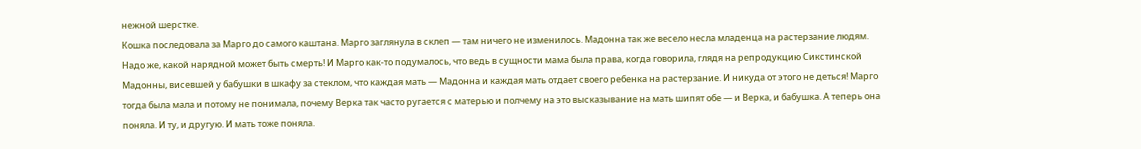нежной шерстке.
Кошка последовала за Марго до самого каштана. Марго заглянула в склеп — там ничего не изменилось. Мадонна так же весело несла младенца на растерзание людям. Надо же, какой нарядной может быть смерть! И Марго как-то подумалось, что ведь в сущности мама была права, когда говорила, глядя на репродукцию Сикстинской Мадонны, висевшей у бабушки в шкафу за стеклом, что каждая мать — Мадонна и каждая мать отдает своего ребенка на растерзание. И никуда от этого не деться! Марго тогда была мала и потому не понимала, почему Верка так часто ругается с матерью и полчему на это высказывание на мать шипят обе — и Верка, и бабушка. А теперь она поняла. И ту, и другую. И мать тоже поняла.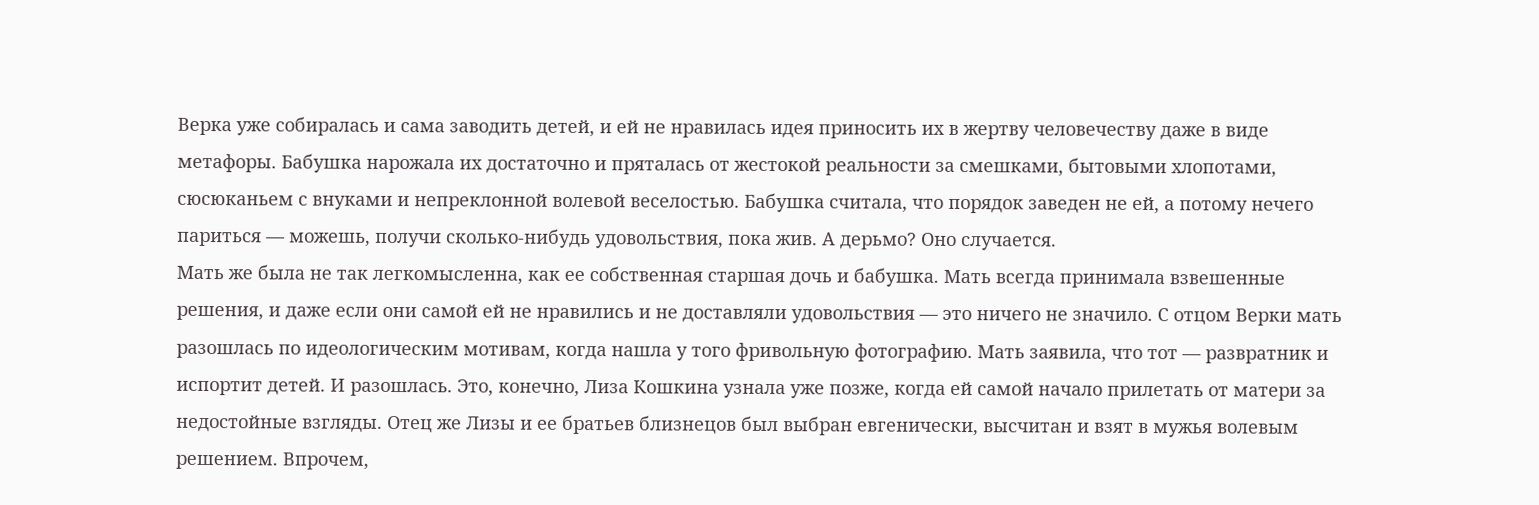Верка уже собиралась и сама заводить детей, и ей не нравилась идея приносить их в жертву человечеству даже в виде метафоры. Бабушка нарожала их достаточно и пряталась от жестокой реальности за смешками, бытовыми хлопотами, сюсюканьем с внуками и непреклонной волевой веселостью. Бабушка считала, что порядок заведен не ей, а потому нечего париться — можешь, получи сколько-нибудь удовольствия, пока жив. А дерьмо? Оно случается.
Мать же была не так легкомысленна, как ее собственная старшая дочь и бабушка. Мать всегда принимала взвешенные решения, и даже если они самой ей не нравились и не доставляли удовольствия — это ничего не значило. С отцом Верки мать разошлась по идеологическим мотивам, когда нашла у того фривольную фотографию. Мать заявила, что тот — развратник и испортит детей. И разошлась. Это, конечно, Лиза Кошкина узнала уже позже, когда ей самой начало прилетать от матери за недостойные взгляды. Отец же Лизы и ее братьев близнецов был выбран евгенически, высчитан и взят в мужья волевым решением. Впрочем,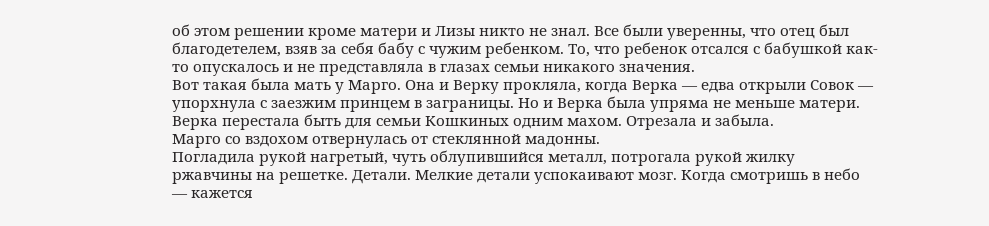об этом решении кроме матери и Лизы никто не знал. Все были уверенны, что отец был благодетелем, взяв за себя бабу с чужим ребенком. То, что ребенок отсался с бабушкой как-то опускалось и не представляла в глазах семьи никакого значения.
Вот такая была мать у Марго. Она и Верку прокляла, когда Верка — едва открыли Совок — упорхнула с заезжим принцем в заграницы. Но и Верка была упряма не меньше матери. Верка перестала быть для семьи Кошкиных одним махом. Отрезала и забыла.
Марго со вздохом отвернулась от стеклянной мадонны.
Погладила рукой нагретый, чуть облупившийся металл, потрогала рукой жилку ржавчины на решетке. Детали. Мелкие детали успокаивают мозг. Когда смотришь в небо — кажется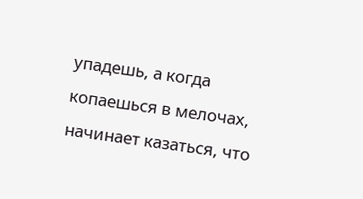упадешь, а когда копаешься в мелочах, начинает казаться, что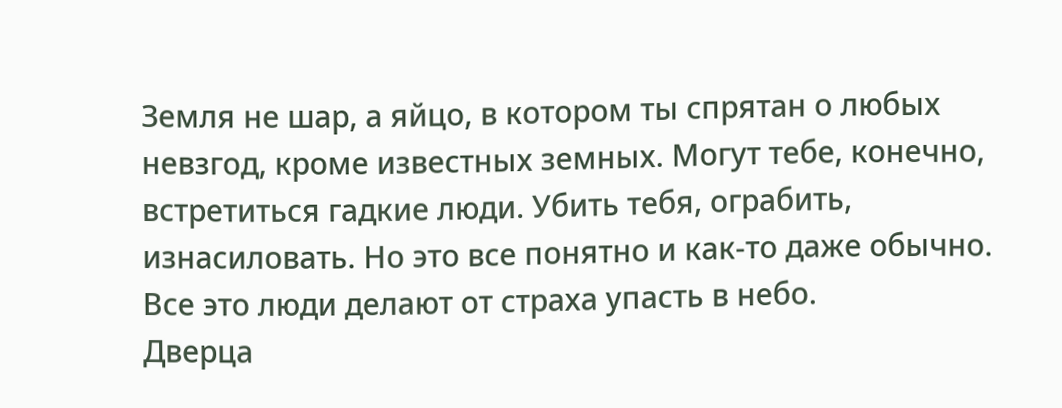Земля не шар, а яйцо, в котором ты спрятан о любых невзгод, кроме известных земных. Могут тебе, конечно, встретиться гадкие люди. Убить тебя, ограбить, изнасиловать. Но это все понятно и как-то даже обычно. Все это люди делают от страха упасть в небо.
Дверца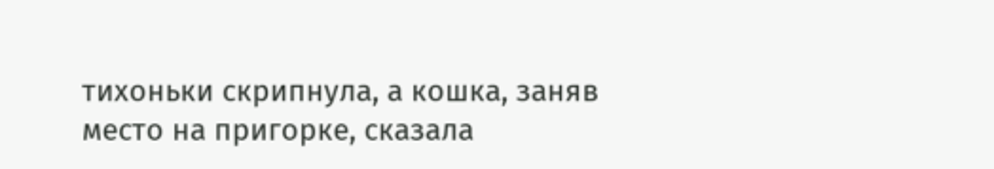тихоньки скрипнула, а кошка, заняв место на пригорке, сказала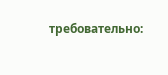требовательно: